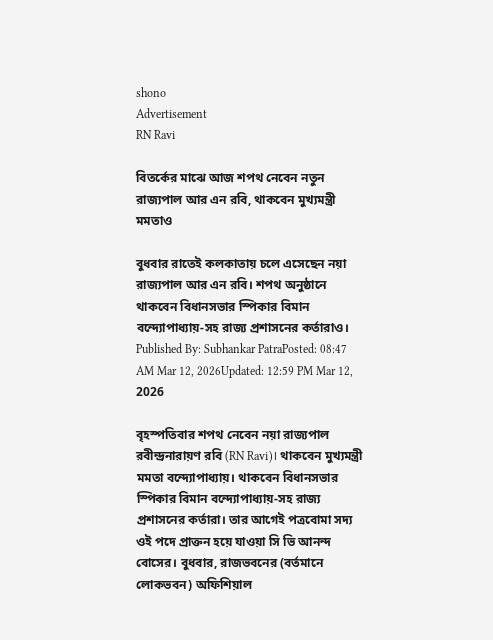shono
Advertisement
RN Ravi

বিতর্কের মাঝে আজ শপথ নেবেন নতুন রাজ্যপাল আর এন রবি, থাকবেন মুখ্যমন্ত্রী মমতাও

বুধবার রাতেই কলকাতায় চলে এসেছেন নয়া রাজ্যপাল আর এন রবি। শপথ অনুষ্ঠানে থাকবেন বিধানসভার স্পিকার বিমান বন্দ্যোপাধ্যায়-সহ রাজ্য প্রশাসনের কর্তারাও।
Published By: Subhankar PatraPosted: 08:47 AM Mar 12, 2026Updated: 12:59 PM Mar 12, 2026

বৃহস্পতিবার শপথ নেবেন নয়া রাজ্যপাল রবীন্দ্রনারায়ণ রবি (RN Ravi)। থাকবেন মুখ্যমন্ত্রী মমতা বন্দ্যোপাধ্যায়। থাকবেন বিধানসভার স্পিকার বিমান বন্দ্যোপাধ্যায়-সহ রাজ্য প্রশাসনের কর্তারা। তার আগেই পত্রবোমা সদ্য ওই পদে প্রাক্তন হয়ে যাওয়া সি ভি আনন্দ বোসের। বুধবার, রাজভবনের (বর্তমানে লোকভবন) অফিশিয়াল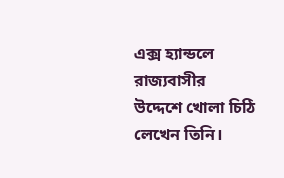এক্স হ্যান্ডলে রাজ্যবাসীর উদ্দেশে খোলা চিঠি লেখেন তিনি।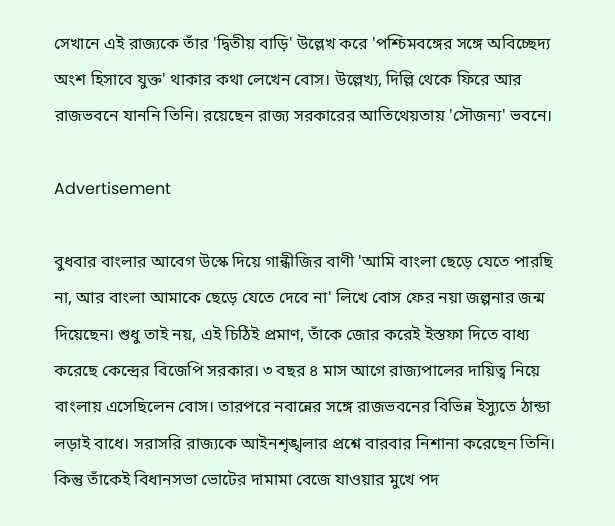সেখানে এই রাজ্যকে তাঁর 'দ্বিতীয় বাড়ি' উল্লেখ করে 'পশ্চিমবঙ্গের সঙ্গে অবিচ্ছেদ্য অংশ হিসাবে যুক্ত' থাকার কথা লেখেন বোস। উল্লেখ্য, দিল্লি থেকে ফিরে আর রাজভবনে যাননি তিনি। রয়েছেন রাজ্য সরকারের আতিথেয়তায় 'সৌজন্য' ভবনে।

Advertisement

বুধবার বাংলার আবেগ উস্কে দিয়ে গান্ধীজির বাণী 'আমি বাংলা ছেড়ে যেতে পারছি না, আর বাংলা আমাকে ছেড়ে যেতে দেবে না' লিখে বোস ফের নয়া জল্পনার জন্ম দিয়েছেন। শুধু তাই নয়, এই চিঠিই প্রমাণ, তাঁকে জোর করেই ইস্তফা দিতে বাধ্য করেছে কেন্দ্রের বিজেপি সরকার। ৩ বছর ৪ মাস আগে রাজ্যপালের দায়িত্ব নিয়ে বাংলায় এসেছিলেন বোস। তারপরে নবান্নের সঙ্গে রাজভবনের বিভিন্ন ইস্যুতে ঠান্ডা লড়াই বাধে। সরাসরি রাজ্যকে আইনশৃঙ্খলার প্রশ্নে বারবার নিশানা করেছেন তিনি। কিন্তু তাঁকেই বিধানসভা ভোটের দামামা বেজে যাওয়ার মুখে পদ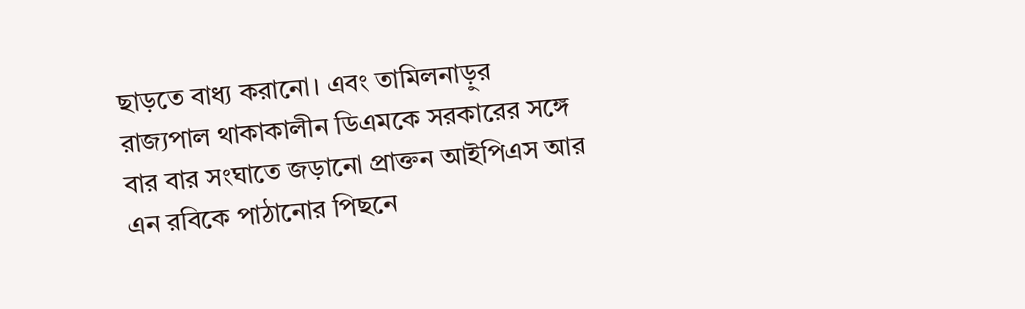ছাড়তে বাধ্য করানো। এবং তামিলনাড়ুর রাজ্যপাল থাকাকালীন ডিএমকে সরকারের সঙ্গে বার বার সংঘাতে জড়ানো প্রাক্তন আইপিএস আর এন রবিকে পাঠানোর পিছনে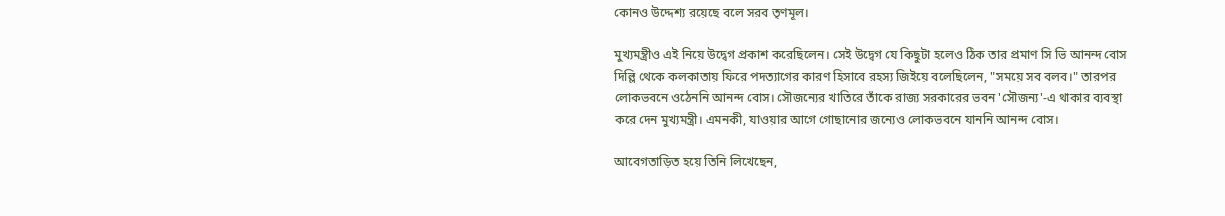কোনও উদ্দেশ্য রয়েছে বলে সরব তৃণমূল।

মুখ্যমন্ত্রীও এই নিয়ে উদ্বেগ প্রকাশ করেছিলেন। সেই উদ্বেগ যে কিছুটা হলেও ঠিক তার প্রমাণ সি ভি আনন্দ বোস দিল্লি থেকে কলকাতায় ফিরে পদত্যাগের কারণ হিসাবে রহস্য জিইয়ে বলেছিলেন, "সময়ে সব বলব।" তারপর লোকভবনে ওঠেননি আনন্দ বোস। সৌজন্যের খাতিরে তাঁকে রাজ্য সরকারের ভবন 'সৌজন্য'-এ থাকার ব্যবস্থা করে দেন মুখ্যমন্ত্রী। এমনকী, যাওয়ার আগে গোছানোর জন্যেও লোকভবনে যাননি আনন্দ বোস।

আবেগতাড়িত হয়ে তিনি লিখেছেন,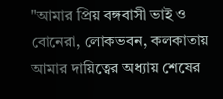"আমার প্রিয় বঙ্গবাসী ভাই ও বোনেরা, লোকভবন, কলকাতায় আমার দায়িত্বের অধ্যায় শেষের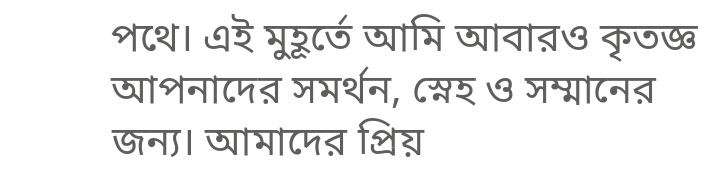পথে। এই মুহূর্তে আমি আবারও কৃতজ্ঞ আপনাদের সমর্থন, স্নেহ ও সম্মানের জন্য। আমাদের প্রিয়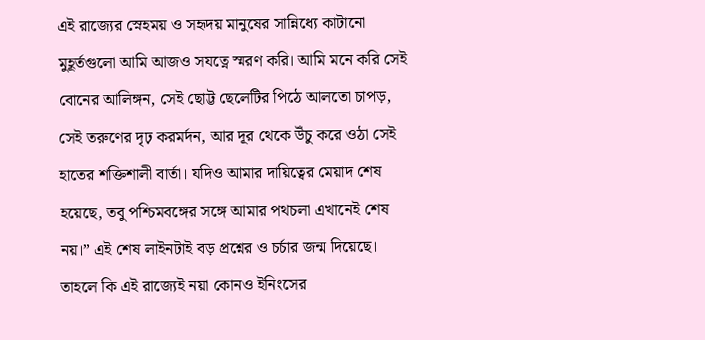এই রাজ্যের স্নেহময় ও সহৃদয় মানুষের সান্নিধ্যে কাটানো মুহূর্তগুলো আমি আজও সযত্নে স্মরণ করি। আমি মনে করি সেই বোনের আলিঙ্গন, সেই ছোট্ট ছেলেটির পিঠে আলতো চাপড়, সেই তরুণের দৃঢ় করমর্দন, আর দূর থেকে উঁচু করে ওঠা সেই হাতের শক্তিশালী বার্তা। যদিও আমার দায়িত্বের মেয়াদ শেষ হয়েছে, তবু পশ্চিমবঙ্গের সঙ্গে আমার পথচলা এখানেই শেষ নয়।” এই শেষ লাইনটাই বড় প্রশ্নের ও চর্চার জন্ম দিয়েছে। তাহলে কি এই রাজ্যেই নয়া কোনও ইনিংসের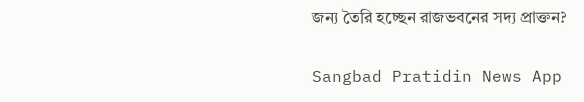জন্য তৈরি হচ্ছেন রাজভবনের সদ্য প্রাক্তন?

Sangbad Pratidin News App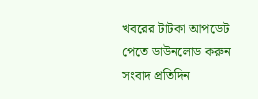খবরের টাটকা আপডেট পেতে ডাউনলোড করুন সংবাদ প্রতিদিন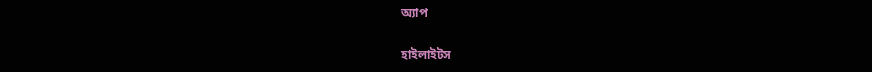অ্যাপ

হাইলাইটস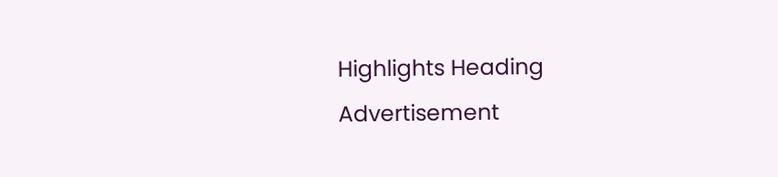Highlights Heading
Advertisement